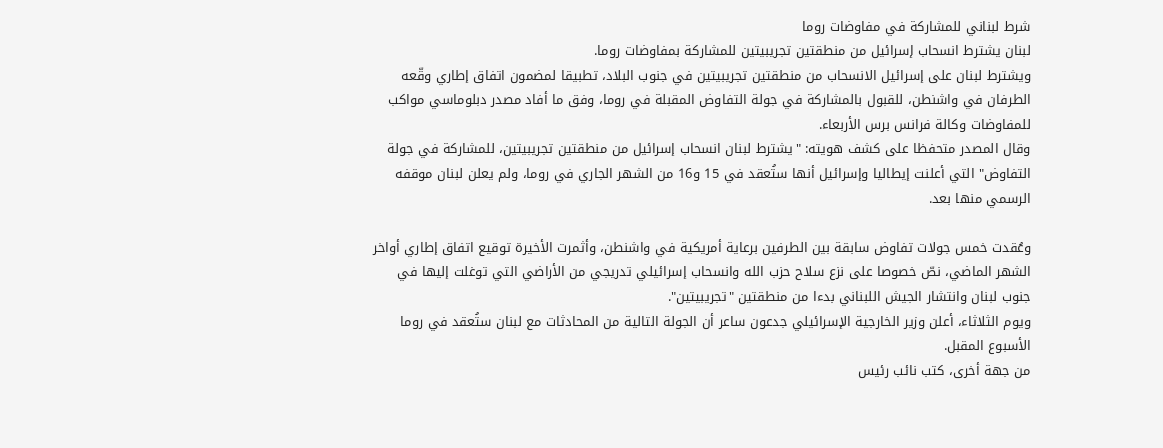شرط لبناني للمشاركة في مفاوضات روما
لبنان يشترط انسحاب إسرائيل من منطقتين تجريبيتين للمشاركة بمفاوضات روما.
ويشترط لبنان على إسرائيل الانسحاب من منطقتين تجريبيتين في جنوب البلاد، تطبيقا لمضمون اتفاق إطاري وقّعه الطرفان في واشنطن، للقبول بالمشاركة في جولة التفاوض المقبلة في روما، وفق ما أفاد مصدر دبلوماسي مواكب للمفاوضات وكالة فرانس برس الأربعاء.
وقال المصدر متحفظا على كشف هويته: "يشترط لبنان انسحاب إسرائيل من منطقتين تجريبيتين، للمشاركة في جولة التفاوض" التي أعلنت إيطاليا وإسرائيل أنها ستُعقد في 15 و16 من الشهر الجاري في روما، ولم يعلن لبنان موقفه الرسمي منها بعد.

وعُقدت خمس جولات تفاوض سابقة بين الطرفين برعاية أمريكية في واشنطن، وأثمرت الأخيرة توقيع اتفاق إطاري أواخر الشهر الماضي، نصّ خصوصا على نزع سلاح حزب الله وانسحاب إسرائيلي تدريجي من الأراضي التي توغلت إليها في جنوب لبنان وانتشار الجيش اللبناني بدءا من منطقتين "تجريبيتين".
ويوم الثلاثاء، أعلن وزير الخارجية الإسرائيلي جدعون ساعر أن الجولة التالية من المحادثات مع لبنان ستُعقد في روما الأسبوع المقبل.
من جهة أخرى، كتب نائب رئيس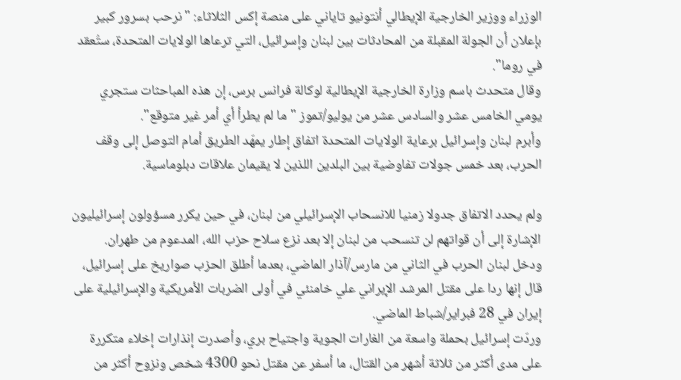الوزراء ووزير الخارجية الإيطالي أنتونيو تاياني على منصة إكس الثلاثاء: "نرحب بسرور كبير بإعلان أن الجولة المقبلة من المحادثات بين لبنان وإسرائيل، التي ترعاها الولايات المتحدة، ستُعقد في روما".
وقال متحدث باسم وزارة الخارجية الإيطالية لوكالة فرانس برس، إن هذه المباحثات ستجري يومي الخامس عشر والسادس عشر من يوليو/تموز "ما لم يطرأ أي أمر غير متوقع".
وأبرم لبنان وإسرائيل برعاية الولايات المتحدة اتفاق إطار يمهّد الطريق أمام التوصل إلى وقف الحرب، بعد خمس جولات تفاوضية بين البلدين اللذين لا يقيمان علاقات دبلوماسية.

ولم يحدد الاتفاق جدولا زمنيا للانسحاب الإسرائيلي من لبنان، في حين يكرر مسؤولون إسرائيليون الإشارة إلى أن قواتهم لن تنسحب من لبنان إلا بعد نزع سلاح حزب الله، المدعوم من طهران.
ودخل لبنان الحرب في الثاني من مارس/آذار الماضي، بعدما أطلق الحزب صواريخ على إسرائيل، قال إنها ردا على مقتل المرشد الإيراني علي خامنئي في أولى الضربات الأمريكية والإسرائيلية على إيران في 28 فبراير/شباط الماضي.
وردّت إسرائيل بحملة واسعة من الغارات الجوية واجتياح بري، وأصدرت إنذارات إخلاء متكررة على مدى أكثر من ثلاثة أشهر من القتال، ما أسفر عن مقتل نحو 4300 شخص ونزوح أكثر من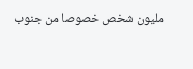مليون شخص خصوصا من جنوب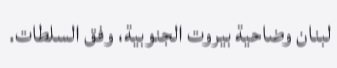لبنان وضاحية بيروت الجنوبية، وفق السلطات.